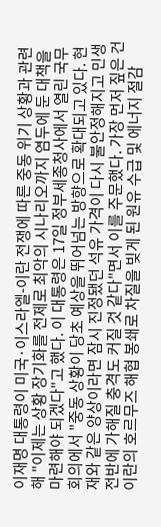이재명 대통령이 미국·이스라엘-이란 전쟁에 따른 중동 위기 상황과 관련해 "이제는 상황 장기화를 전제로 최악의 시나리오까지 염두에 둔 대책을 마련해야 되겠다"고 했다. 이 대통령은 17일 정부세종청사에서 열린 국무회의에서 "중동 상황이 당초 예상을 뛰어넘는 방향으로 확대되고 있다. 현재와 같은 양상이라면 잠시 진정됐던 석유 가격이 다시 불안정해지고 민생 전반에 가해질 충격도 커질 것 같다"면서 이를 주문했다. 가장 먼저 짚은 건 이란의 호르무즈 해협 봉쇄로 차질을 빚게 된 원유 수급 및 에너지 절감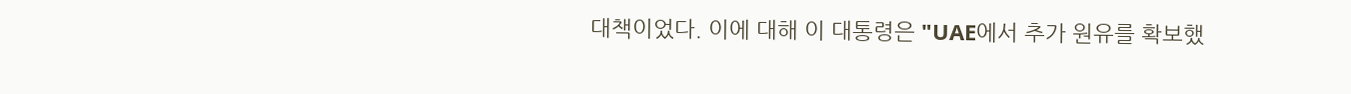대책이었다. 이에 대해 이 대통령은 "UAE에서 추가 원유를 확보했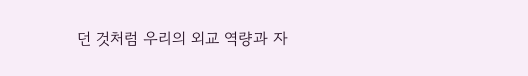던 것처럼 우리의 외교 역량과 자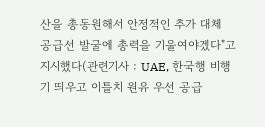산을 총동원해서 안정적인 추가 대체 공급선 발굴에 총력을 기울여야겠다"고 지시했다(관련기사 : UAE, 한국행 비행기 띄우고 이틀치 원유 우선 공급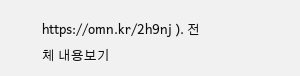https://omn.kr/2h9nj ). 전체 내용보기